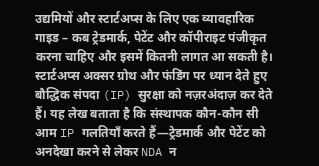उद्यमियों और स्टार्टअप्स के लिए एक व्यावहारिक गाइड – कब ट्रेडमार्क, पेटेंट और कॉपीराइट पंजीकृत करना चाहिए और इसमें कितनी लागत आ सकती है।
स्टार्टअप्स अक्सर ग्रोथ और फंडिंग पर ध्यान देते हुए बौद्धिक संपदा (IP) सुरक्षा को नज़रअंदाज़ कर देते हैं। यह लेख बताता है कि संस्थापक कौन-कौन सी आम IP गलतियाँ करते हैं—ट्रेडमार्क और पेटेंट को अनदेखा करने से लेकर NDA न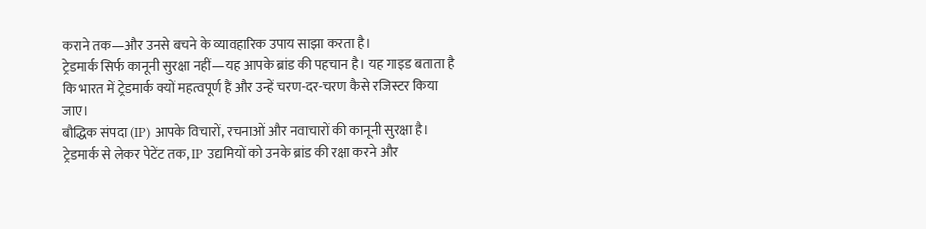कराने तक—और उनसे बचने के व्यावहारिक उपाय साझा करता है।
ट्रेडमार्क सिर्फ कानूनी सुरक्षा नहीं—यह आपके ब्रांड की पहचान है। यह गाइड बताता है कि भारत में ट्रेडमार्क क्यों महत्वपूर्ण हैं और उन्हें चरण-दर-चरण कैसे रजिस्टर किया जाए।
बौद्धिक संपदा (IP) आपके विचारों, रचनाओं और नवाचारों की कानूनी सुरक्षा है। ट्रेडमार्क से लेकर पेटेंट तक, IP उद्यमियों को उनके ब्रांड की रक्षा करने और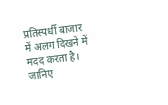प्रतिस्पर्धी बाजार में अलग दिखने में मदद करता है। जानिए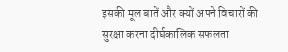इसकी मूल बातें और क्यों अपने विचारों की सुरक्षा करना दीर्घकालिक सफलता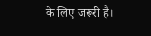के लिए जरूरी है।